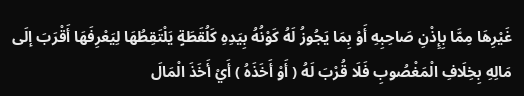غَيْرِهَا مِمَّا بِإِذْنِ صَاحِبِهِ أَوْ بِمَا يَجُوزُ لَهُ كَوْنُهُ بِيَدِهِ كَلُقَطَةٍ يَلْتَقِطُهَا لِيَعْرِفَهَا أَقْرَبَ إلَى مَالِهِ بِخِلَافِ الْمَغْصُوبِ فَلَا قُرْبَ لَهُ ( أَوْ أَخَذَهُ ) أَيْ أَخَذَ الْمَالَ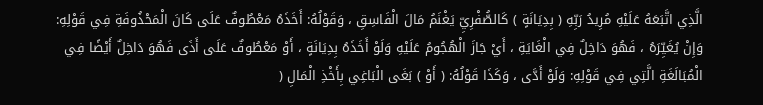الَّذِي اتَّبَعَهُ عَلَيْهِ مُرِيدُ رَبِّهِ ( بِدِيَانَةٍ ) كَالصُّفْرِيِّ يَغْنَمُ مَالَ الْفَاسِقِ ، وَقَوْلُهُ: أَخَذَهُ مَعْطُوفٌ عَلَى كَانَ الْمَحْذُوفَةِ فِي قَوْلِهِ: وَإِنْ يُغَيِّرَهُ ، فَهُوَ دَاخِلٌ فِي الْغَايَةِ ، أَيْ جَازَ الْهُجُومُ عَلَيْهِ وَلَوْ أَخَذَهُ بِدِيَانَةٍ ، أَوْ مَعْطُوفٌ عَلَى أَذَى فَهُوَ دَاخِلٌ أَيْضًا فِي الْمُبَالَغَةِ الَّتِي فِي قَوْلِهِ: وَلَوْ أَدَّى ، وَكَذَا قَوْلُهُ: ( أَوْ ) بَغَى الْبَاغِي بِأَخْذِ الْمَالِ (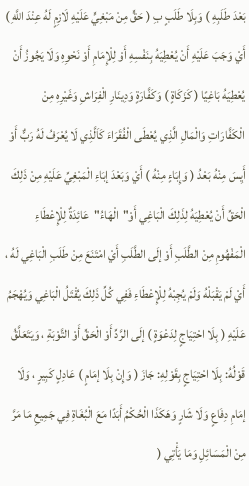بَعْدَ طَلَبِهِ ) وَبِلَا طَلَبٍ بِ ( حَقٍّ مِنْ مَبْغِيٍّ عَلَيْهِ لَازِمٍ لَهُ عِنْدَ اللَّهِ ) أَيْ وَجَبَ عَلَيْهِ أَنْ يُعْطِيَهُ بِنَفْسِهِ أَوْ لِلْإِمَامِ أَوْ نَحْوِهِ وَلَا يَجُوزُ أَنْ يُعْطِيَهُ بَاغِيًا ( كَزَكَاةٍ ) وَكَفَّارَةٍ وَدِينَارِ الْفِرَاشِ وَغَيْرِهِ مِنْ الْكَفَّارَاتِ وَالْمَالِ الَّذِي يُعْطَى الْفُقَرَاءَ كَاَلَّذِي لَا يُعْرَفُ لَهُ رَبٌّ أَوْ أَيِسَ مِنْهُ بَعْدُ ( وَإِبَاءٍ مِنْهُ ) أَيْ وَبَعْدَ إبَاءِ الْمَبْغِيِّ عَلَيْهِ مِنْ ذَلِكَ الْحَقِّ أَنْ يُعْطِيَهُ لِذَلِكَ الْبَاغِي أَوْ"الْهَاءُ"عَائِدَةٌ لِلْإِعْطَاءِ الْمَفْهُومِ مِنْ الطَّلَبِ أَوْ إلَى الطَّلَبِ أَيْ امْتَنَعَ مِنْ طَلَبِ الْبَاغِي لَهُ ، أَيْ لَمْ يَقْبَلْهُ وَلَمْ يُجِبْهُ لِلْإِعْطَاءِ فَفِي كُلِّ ذَلِكَ يُقْتَلُ الْبَاغِي وَيُهْجَمُ عَلَيْهِ ( بِلَا احْتِيَاجٍ لِدَعْوَةٍ ) إلَى الرَّدِّ أَوْ الْحَقِّ أَوْ التَّوْبَةِ ، وَيَتَعَلَّقُ قَوْلُهُ: بِلَا احْتِيَاجٍ بِقَوْلِهِ: جَازَ ( وَإِنْ بِلَا إمَامٍ ) عَادِلٍ كَبِيرٍ ، وَلَا إمَامِ دِفَاعٍ وَلَا شَارٍ وَهَكَذَا الْحُكْمُ أَبَدًا مَعَ الْبُغَاةِ فِي جَمِيعِ مَا مَرَّ مِنْ الْمَسَائِلِ وَمَا يَأْتِي (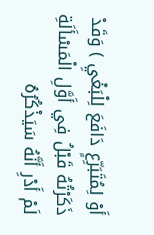أَوْ لِمُتَبَرِّعٍ دَافَعَ لِلْبَغْيِ ) وَقَدْ ذَكَرْتُهُ قَبْلُ فِي أَوَّلِ الْمَسْأَلَةِ لَمْ أَدْرِ أَنَّهُ سَيَذْكُرُهُ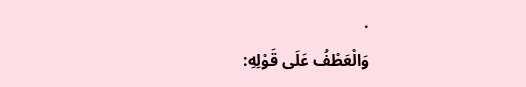.
وَالْعَطْفُ عَلَى قَوْلِهِ: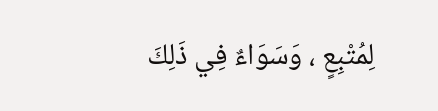لِمُتْبِعٍ ، وَسَوَاءٌ فِي ذَلِكَ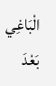الْبَاغِي بَعْدَ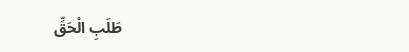طَلَبِ الْحَقِّ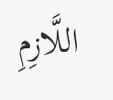اللَّازِمِ